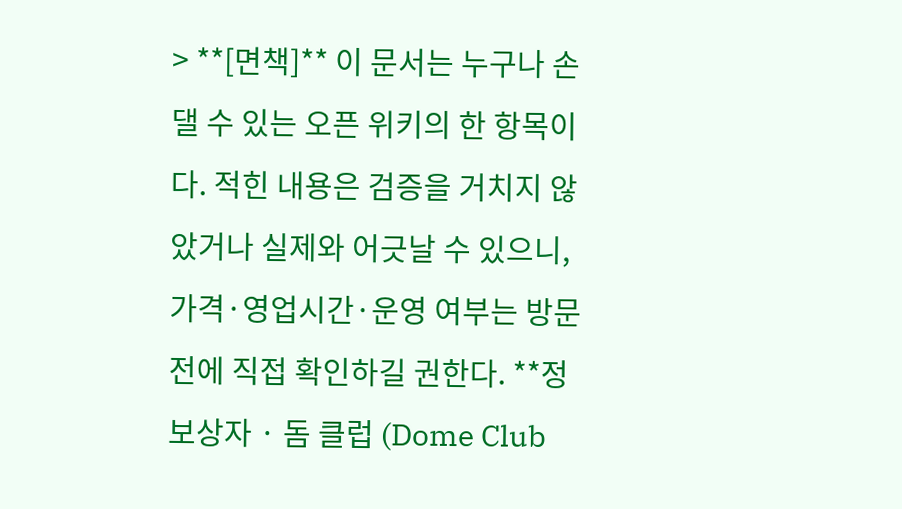> **[면책]** 이 문서는 누구나 손댈 수 있는 오픈 위키의 한 항목이다. 적힌 내용은 검증을 거치지 않았거나 실제와 어긋날 수 있으니, 가격·영업시간·운영 여부는 방문 전에 직접 확인하길 권한다. **정보상자 · 돔 클럽 (Dome Club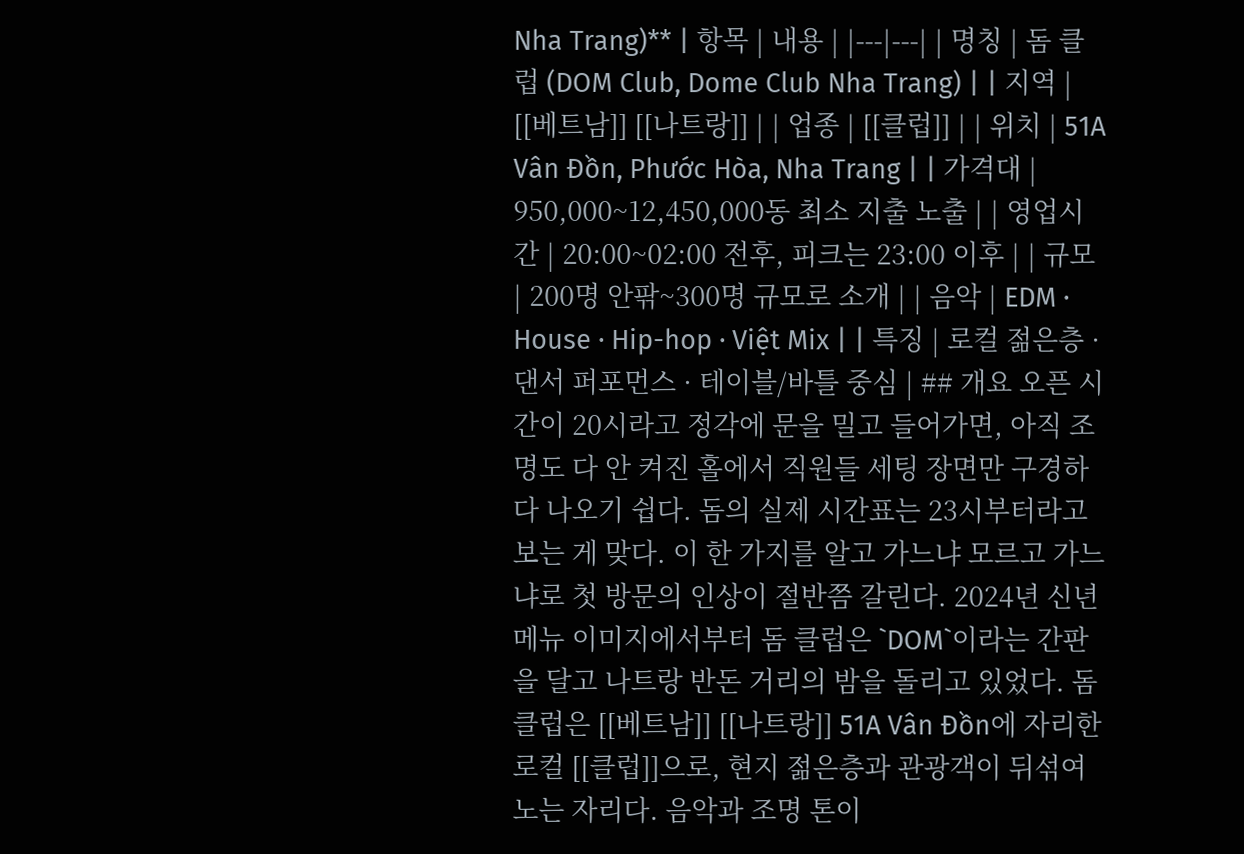Nha Trang)** | 항목 | 내용 | |---|---| | 명칭 | 돔 클럽 (DOM Club, Dome Club Nha Trang) | | 지역 | [[베트남]] [[나트랑]] | | 업종 | [[클럽]] | | 위치 | 51A Vân Đồn, Phước Hòa, Nha Trang | | 가격대 | 950,000~12,450,000동 최소 지출 노출 | | 영업시간 | 20:00~02:00 전후, 피크는 23:00 이후 | | 규모 | 200명 안팎~300명 규모로 소개 | | 음악 | EDM · House · Hip-hop · Việt Mix | | 특징 | 로컬 젊은층 · 댄서 퍼포먼스 · 테이블/바틀 중심 | ## 개요 오픈 시간이 20시라고 정각에 문을 밀고 들어가면, 아직 조명도 다 안 켜진 홀에서 직원들 세팅 장면만 구경하다 나오기 쉽다. 돔의 실제 시간표는 23시부터라고 보는 게 맞다. 이 한 가지를 알고 가느냐 모르고 가느냐로 첫 방문의 인상이 절반쯤 갈린다. 2024년 신년 메뉴 이미지에서부터 돔 클럽은 `DOM`이라는 간판을 달고 나트랑 반돈 거리의 밤을 돌리고 있었다. 돔 클럽은 [[베트남]] [[나트랑]] 51A Vân Đồn에 자리한 로컬 [[클럽]]으로, 현지 젊은층과 관광객이 뒤섞여 노는 자리다. 음악과 조명 톤이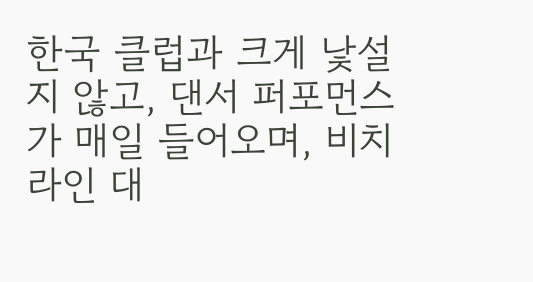한국 클럽과 크게 낯설지 않고, 댄서 퍼포먼스가 매일 들어오며, 비치 라인 대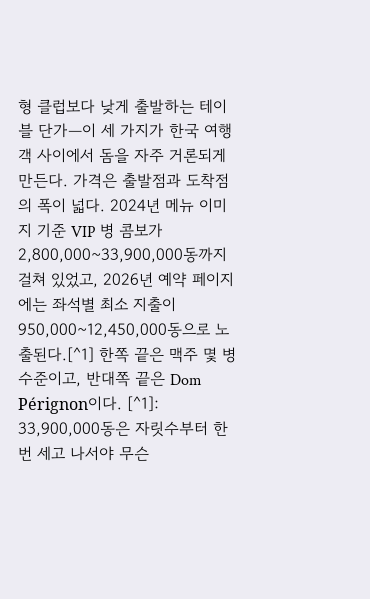형 클럽보다 낮게 출발하는 테이블 단가—이 세 가지가 한국 여행객 사이에서 돔을 자주 거론되게 만든다. 가격은 출발점과 도착점의 폭이 넓다. 2024년 메뉴 이미지 기준 VIP 병 콤보가 2,800,000~33,900,000동까지 걸쳐 있었고, 2026년 예약 페이지에는 좌석별 최소 지출이 950,000~12,450,000동으로 노출된다.[^1] 한쪽 끝은 맥주 몇 병 수준이고, 반대쪽 끝은 Dom Pérignon이다. [^1]: 33,900,000동은 자릿수부터 한 번 세고 나서야 무슨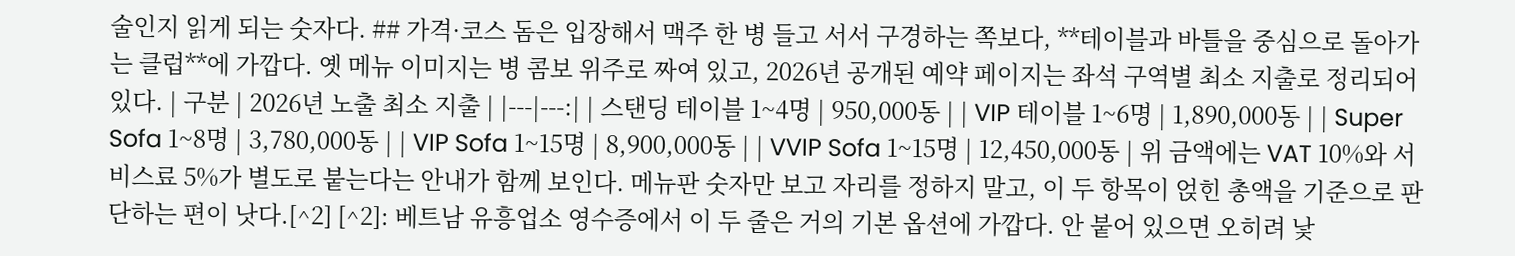술인지 읽게 되는 숫자다. ## 가격·코스 돔은 입장해서 맥주 한 병 들고 서서 구경하는 쪽보다, **테이블과 바틀을 중심으로 돌아가는 클럽**에 가깝다. 옛 메뉴 이미지는 병 콤보 위주로 짜여 있고, 2026년 공개된 예약 페이지는 좌석 구역별 최소 지출로 정리되어 있다. | 구분 | 2026년 노출 최소 지출 | |---|---:| | 스탠딩 테이블 1~4명 | 950,000동 | | VIP 테이블 1~6명 | 1,890,000동 | | Super Sofa 1~8명 | 3,780,000동 | | VIP Sofa 1~15명 | 8,900,000동 | | VVIP Sofa 1~15명 | 12,450,000동 | 위 금액에는 VAT 10%와 서비스료 5%가 별도로 붙는다는 안내가 함께 보인다. 메뉴판 숫자만 보고 자리를 정하지 말고, 이 두 항목이 얹힌 총액을 기준으로 판단하는 편이 낫다.[^2] [^2]: 베트남 유흥업소 영수증에서 이 두 줄은 거의 기본 옵션에 가깝다. 안 붙어 있으면 오히려 낯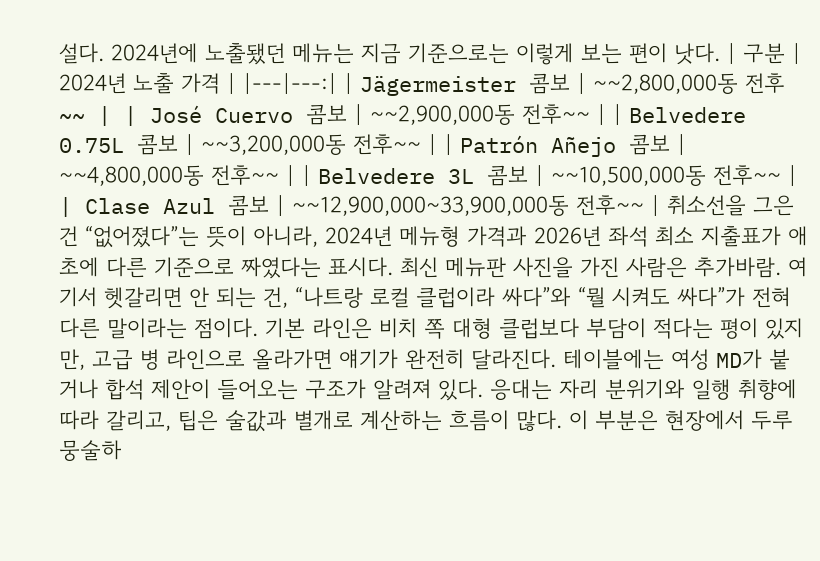설다. 2024년에 노출됐던 메뉴는 지금 기준으로는 이렇게 보는 편이 낫다. | 구분 | 2024년 노출 가격 | |---|---:| | Jägermeister 콤보 | ~~2,800,000동 전후~~ | | José Cuervo 콤보 | ~~2,900,000동 전후~~ | | Belvedere 0.75L 콤보 | ~~3,200,000동 전후~~ | | Patrón Añejo 콤보 | ~~4,800,000동 전후~~ | | Belvedere 3L 콤보 | ~~10,500,000동 전후~~ | | Clase Azul 콤보 | ~~12,900,000~33,900,000동 전후~~ | 취소선을 그은 건 “없어졌다”는 뜻이 아니라, 2024년 메뉴형 가격과 2026년 좌석 최소 지출표가 애초에 다른 기준으로 짜였다는 표시다. 최신 메뉴판 사진을 가진 사람은 추가바람. 여기서 헷갈리면 안 되는 건, “나트랑 로컬 클럽이라 싸다”와 “뭘 시켜도 싸다”가 전혀 다른 말이라는 점이다. 기본 라인은 비치 쪽 대형 클럽보다 부담이 적다는 평이 있지만, 고급 병 라인으로 올라가면 얘기가 완전히 달라진다. 테이블에는 여성 MD가 붙거나 합석 제안이 들어오는 구조가 알려져 있다. 응대는 자리 분위기와 일행 취향에 따라 갈리고, 팁은 술값과 별개로 계산하는 흐름이 많다. 이 부분은 현장에서 두루뭉술하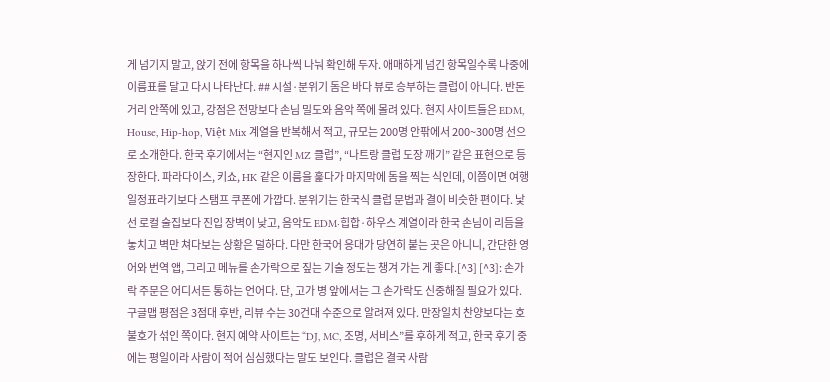게 넘기지 말고, 앉기 전에 항목을 하나씩 나눠 확인해 두자. 애매하게 넘긴 항목일수록 나중에 이름표를 달고 다시 나타난다. ## 시설·분위기 돔은 바다 뷰로 승부하는 클럽이 아니다. 반돈 거리 안쪽에 있고, 강점은 전망보다 손님 밀도와 음악 쪽에 몰려 있다. 현지 사이트들은 EDM, House, Hip-hop, Việt Mix 계열을 반복해서 적고, 규모는 200명 안팎에서 200~300명 선으로 소개한다. 한국 후기에서는 “현지인 MZ 클럽”, “나트랑 클럽 도장 깨기” 같은 표현으로 등장한다. 파라다이스, 키쇼, HK 같은 이름을 훑다가 마지막에 돔을 찍는 식인데, 이쯤이면 여행 일정표라기보다 스탬프 쿠폰에 가깝다. 분위기는 한국식 클럽 문법과 결이 비슷한 편이다. 낯선 로컬 술집보다 진입 장벽이 낮고, 음악도 EDM·힙합·하우스 계열이라 한국 손님이 리듬을 놓치고 벽만 쳐다보는 상황은 덜하다. 다만 한국어 응대가 당연히 붙는 곳은 아니니, 간단한 영어와 번역 앱, 그리고 메뉴를 손가락으로 짚는 기술 정도는 챙겨 가는 게 좋다.[^3] [^3]: 손가락 주문은 어디서든 통하는 언어다. 단, 고가 병 앞에서는 그 손가락도 신중해질 필요가 있다. 구글맵 평점은 3점대 후반, 리뷰 수는 30건대 수준으로 알려져 있다. 만장일치 찬양보다는 호불호가 섞인 쪽이다. 현지 예약 사이트는 “DJ, MC, 조명, 서비스”를 후하게 적고, 한국 후기 중에는 평일이라 사람이 적어 심심했다는 말도 보인다. 클럽은 결국 사람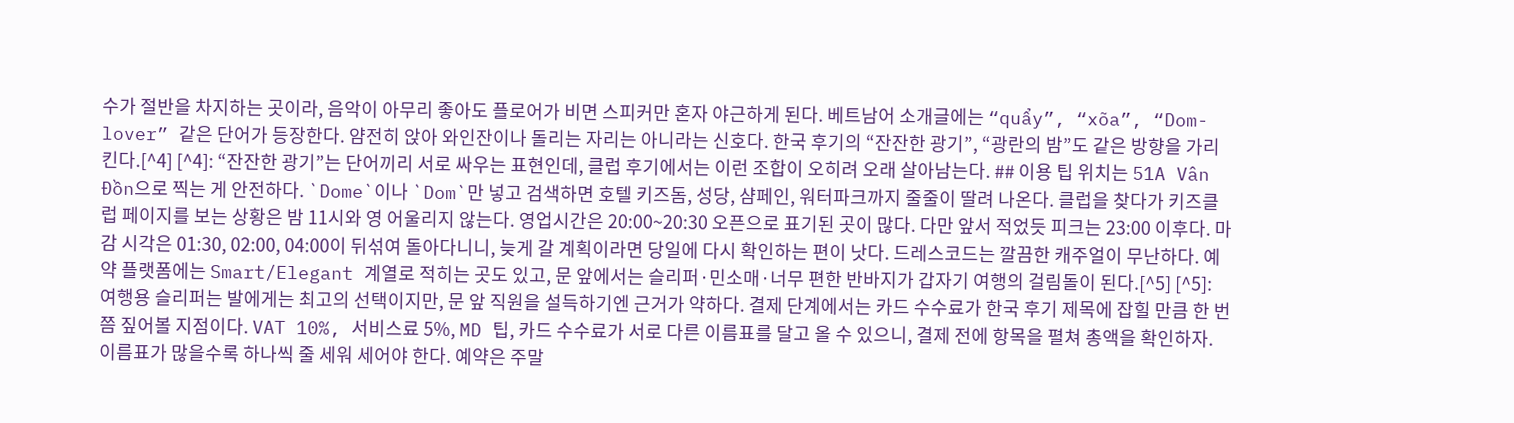수가 절반을 차지하는 곳이라, 음악이 아무리 좋아도 플로어가 비면 스피커만 혼자 야근하게 된다. 베트남어 소개글에는 “quẩy”, “xõa”, “Dom-lover” 같은 단어가 등장한다. 얌전히 앉아 와인잔이나 돌리는 자리는 아니라는 신호다. 한국 후기의 “잔잔한 광기”, “광란의 밤”도 같은 방향을 가리킨다.[^4] [^4]: “잔잔한 광기”는 단어끼리 서로 싸우는 표현인데, 클럽 후기에서는 이런 조합이 오히려 오래 살아남는다. ## 이용 팁 위치는 51A Vân Đồn으로 찍는 게 안전하다. `Dome`이나 `Dom`만 넣고 검색하면 호텔 키즈돔, 성당, 샴페인, 워터파크까지 줄줄이 딸려 나온다. 클럽을 찾다가 키즈클럽 페이지를 보는 상황은 밤 11시와 영 어울리지 않는다. 영업시간은 20:00~20:30 오픈으로 표기된 곳이 많다. 다만 앞서 적었듯 피크는 23:00 이후다. 마감 시각은 01:30, 02:00, 04:00이 뒤섞여 돌아다니니, 늦게 갈 계획이라면 당일에 다시 확인하는 편이 낫다. 드레스코드는 깔끔한 캐주얼이 무난하다. 예약 플랫폼에는 Smart/Elegant 계열로 적히는 곳도 있고, 문 앞에서는 슬리퍼·민소매·너무 편한 반바지가 갑자기 여행의 걸림돌이 된다.[^5] [^5]: 여행용 슬리퍼는 발에게는 최고의 선택이지만, 문 앞 직원을 설득하기엔 근거가 약하다. 결제 단계에서는 카드 수수료가 한국 후기 제목에 잡힐 만큼 한 번쯤 짚어볼 지점이다. VAT 10%, 서비스료 5%, MD 팁, 카드 수수료가 서로 다른 이름표를 달고 올 수 있으니, 결제 전에 항목을 펼쳐 총액을 확인하자. 이름표가 많을수록 하나씩 줄 세워 세어야 한다. 예약은 주말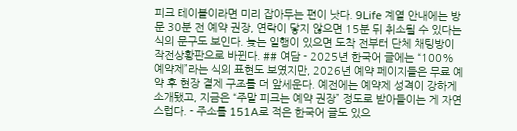피크 테이블이라면 미리 잡아두는 편이 낫다. 9Life 계열 안내에는 방문 30분 전 예약 권장, 연락이 닿지 않으면 15분 뒤 취소될 수 있다는 식의 문구도 보인다. 늦는 일행이 있으면 도착 전부터 단체 채팅방이 작전상황판으로 바뀐다. ## 여담 - 2025년 한국어 글에는 “100% 예약제”라는 식의 표현도 보였지만, 2026년 예약 페이지들은 무료 예약 후 현장 결제 구조를 더 앞세운다. 예전에는 예약제 성격이 강하게 소개됐고, 지금은 “주말 피크는 예약 권장” 정도로 받아들이는 게 자연스럽다. - 주소를 151A로 적은 한국어 글도 있으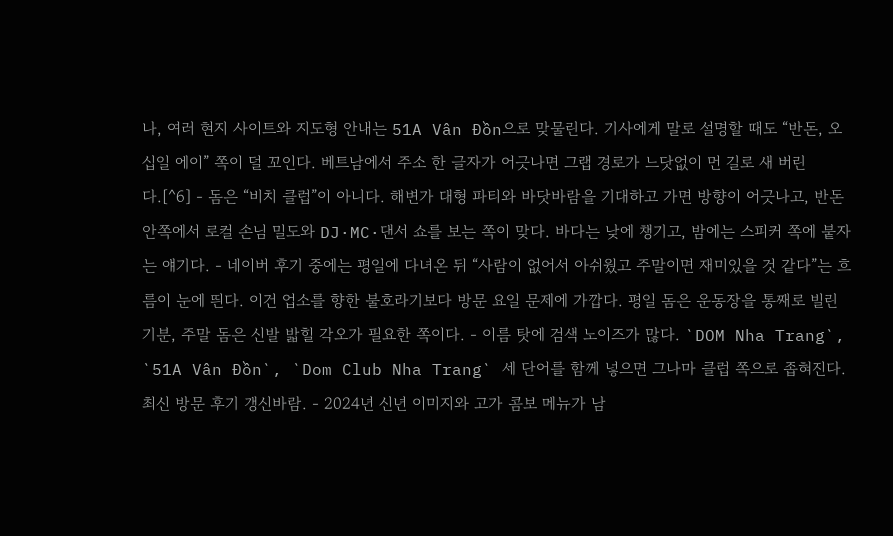나, 여러 현지 사이트와 지도형 안내는 51A Vân Đồn으로 맞물린다. 기사에게 말로 설명할 때도 “반돈, 오십일 에이” 쪽이 덜 꼬인다. 베트남에서 주소 한 글자가 어긋나면 그랩 경로가 느닷없이 먼 길로 새 버린다.[^6] - 돔은 “비치 클럽”이 아니다. 해변가 대형 파티와 바닷바람을 기대하고 가면 방향이 어긋나고, 반돈 안쪽에서 로컬 손님 밀도와 DJ·MC·댄서 쇼를 보는 쪽이 맞다. 바다는 낮에 챙기고, 밤에는 스피커 쪽에 붙자는 얘기다. - 네이버 후기 중에는 평일에 다녀온 뒤 “사람이 없어서 아쉬웠고 주말이면 재미있을 것 같다”는 흐름이 눈에 띈다. 이건 업소를 향한 불호라기보다 방문 요일 문제에 가깝다. 평일 돔은 운동장을 통째로 빌린 기분, 주말 돔은 신발 밟힐 각오가 필요한 쪽이다. - 이름 탓에 검색 노이즈가 많다. `DOM Nha Trang`, `51A Vân Đồn`, `Dom Club Nha Trang` 세 단어를 함께 넣으면 그나마 클럽 쪽으로 좁혀진다. 최신 방문 후기 갱신바람. - 2024년 신년 이미지와 고가 콤보 메뉴가 남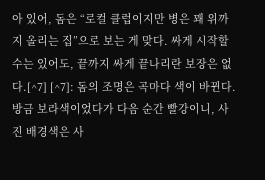아 있어, 돔은 “로컬 클럽이지만 병은 꽤 위까지 올리는 집”으로 보는 게 맞다. 싸게 시작할 수는 있어도, 끝까지 싸게 끝나리란 보장은 없다.[^7] [^7]: 돔의 조명은 곡마다 색이 바뀐다. 방금 보라색이었다가 다음 순간 빨강이니, 사진 배경색은 사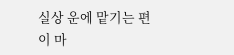실상 운에 맡기는 편이 마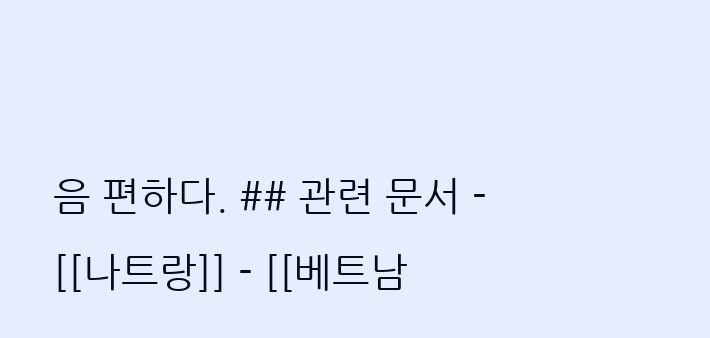음 편하다. ## 관련 문서 - [[나트랑]] - [[베트남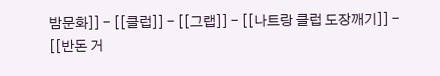밤문화]] - [[클럽]] - [[그랩]] - [[나트랑 클럽 도장깨기]] - [[반돈 거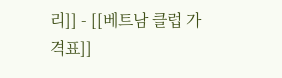리]] - [[베트남 클럽 가격표]]